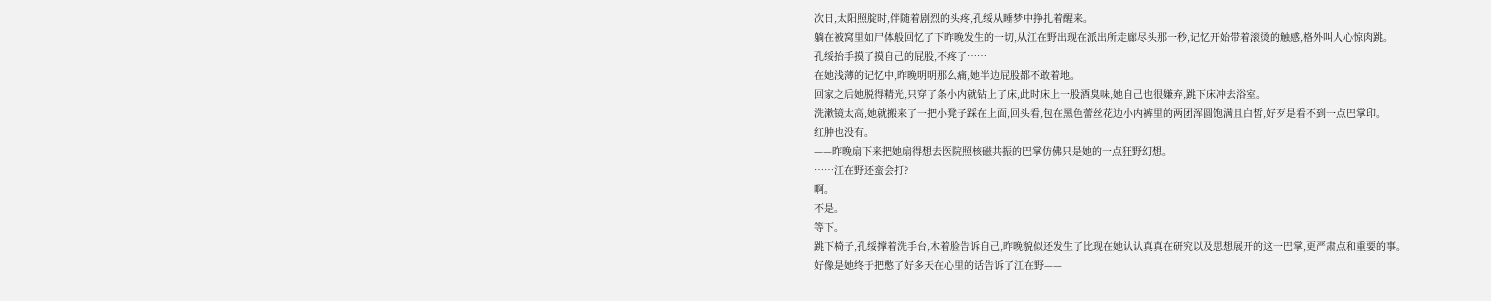次日,太阳照腚时,伴随着剧烈的头疼,孔绥从睡梦中挣扎着醒来。
躺在被窝里如尸体般回忆了下昨晚发生的一切,从江在野出现在派出所走廊尽头那一秒,记忆开始带着滚烫的触感,格外叫人心惊肉跳。
孔绥抬手摸了摸自己的屁股,不疼了……
在她浅薄的记忆中,昨晚明明那么痛,她半边屁股都不敢着地。
回家之后她脱得精光,只穿了条小内就钻上了床,此时床上一股酒臭味,她自己也很嫌弃,跳下床冲去浴室。
洗漱镜太高,她就搬来了一把小凳子踩在上面,回头看,包在黑色蕾丝花边小内裤里的两团浑圆饱满且白皙,好歹是看不到一点巴掌印。
红肿也没有。
——昨晚扇下来把她扇得想去医院照核磁共振的巴掌仿佛只是她的一点狂野幻想。
……江在野还蛮会打?
啊。
不是。
等下。
跳下椅子,孔绥撑着洗手台,木着脸告诉自己,昨晚貌似还发生了比现在她认认真真在研究以及思想展开的这一巴掌,更严肃点和重要的事。
好像是她终于把憋了好多天在心里的话告诉了江在野——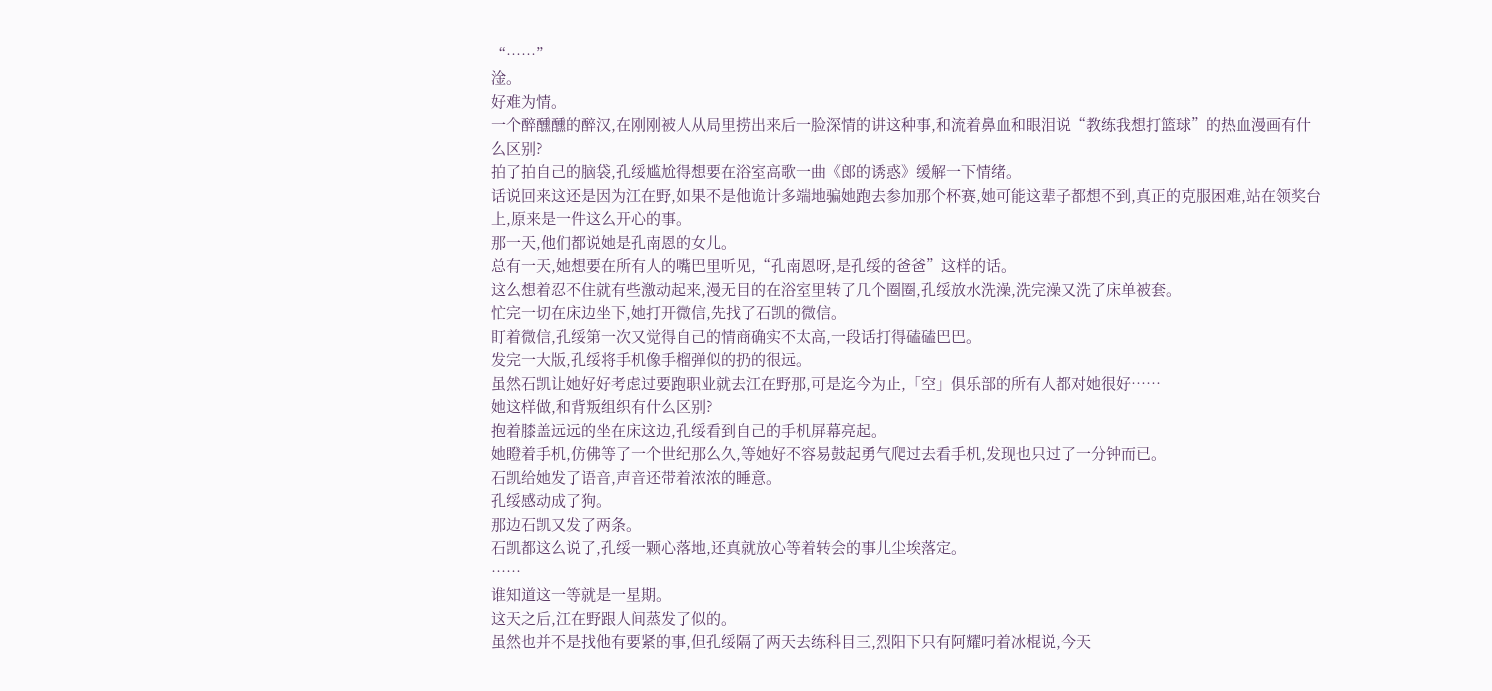“……”
淦。
好难为情。
一个醉醺醺的醉汉,在刚刚被人从局里捞出来后一脸深情的讲这种事,和流着鼻血和眼泪说“教练我想打篮球”的热血漫画有什么区别?
拍了拍自己的脑袋,孔绥尴尬得想要在浴室高歌一曲《郎的诱惑》缓解一下情绪。
话说回来这还是因为江在野,如果不是他诡计多端地骗她跑去参加那个杯赛,她可能这辈子都想不到,真正的克服困难,站在领奖台上,原来是一件这么开心的事。
那一天,他们都说她是孔南恩的女儿。
总有一天,她想要在所有人的嘴巴里听见,“孔南恩呀,是孔绥的爸爸”这样的话。
这么想着忍不住就有些激动起来,漫无目的在浴室里转了几个圈圈,孔绥放水洗澡,洗完澡又洗了床单被套。
忙完一切在床边坐下,她打开微信,先找了石凯的微信。
盯着微信,孔绥第一次又觉得自己的情商确实不太高,一段话打得磕磕巴巴。
发完一大版,孔绥将手机像手榴弹似的扔的很远。
虽然石凯让她好好考虑过要跑职业就去江在野那,可是迄今为止,「空」俱乐部的所有人都对她很好……
她这样做,和背叛组织有什么区别?
抱着膝盖远远的坐在床这边,孔绥看到自己的手机屏幕亮起。
她瞪着手机,仿佛等了一个世纪那么久,等她好不容易鼓起勇气爬过去看手机,发现也只过了一分钟而已。
石凯给她发了语音,声音还带着浓浓的睡意。
孔绥感动成了狗。
那边石凯又发了两条。
石凯都这么说了,孔绥一颗心落地,还真就放心等着转会的事儿尘埃落定。
……
谁知道这一等就是一星期。
这天之后,江在野跟人间蒸发了似的。
虽然也并不是找他有要紧的事,但孔绥隔了两天去练科目三,烈阳下只有阿耀叼着冰棍说,今天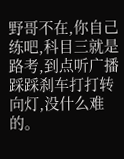野哥不在,你自己练吧,科目三就是路考,到点听广播踩踩刹车打打转向灯,没什么难的。